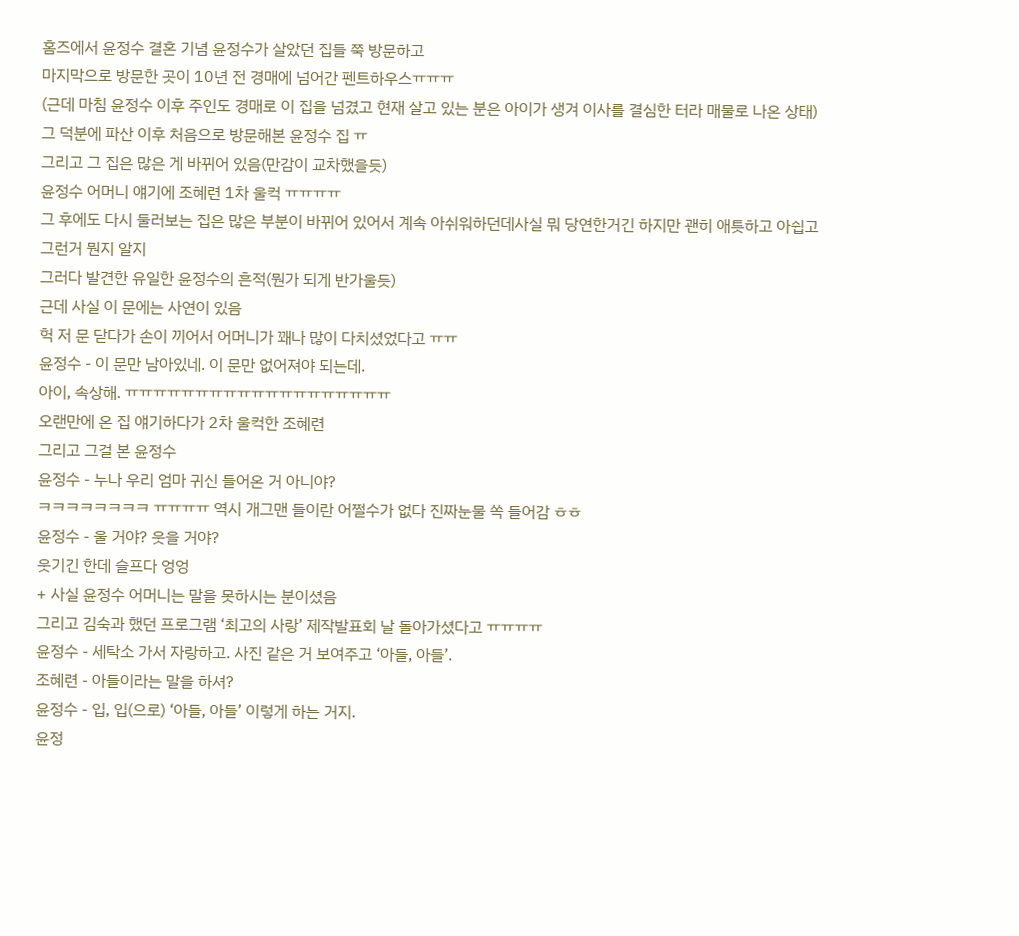홈즈에서 윤정수 결혼 기념 윤정수가 살았던 집들 쭉 방문하고
마지막으로 방문한 곳이 10년 전 경매에 넘어간 펜트하우스ㅠㅠㅠ
(근데 마침 윤정수 이후 주인도 경매로 이 집을 넘겼고 현재 살고 있는 분은 아이가 생겨 이사를 결심한 터라 매물로 나온 상태)
그 덕분에 파산 이후 처음으로 방문해본 윤정수 집 ㅠ
그리고 그 집은 많은 게 바뀌어 있음(만감이 교차했을듯)
윤정수 어머니 얘기에 조혜련 1차 울컥 ㅠㅠㅠㅠ
그 후에도 다시 둘러보는 집은 많은 부분이 바뀌어 있어서 계속 아쉬워하던데사실 뭐 당연한거긴 하지만 괜히 애틋하고 아쉽고 그런거 뭔지 알지
그러다 발견한 유일한 윤정수의 흔적(뭔가 되게 반가울듯)
근데 사실 이 문에는 사연이 있음
헉 저 문 닫다가 손이 끼어서 어머니가 꽤나 많이 다치셨었다고 ㅠㅠ
윤정수 - 이 문만 남아있네. 이 문만 없어져야 되는데.
아이, 속상해. ㅠㅠㅠㅠㅠㅠㅠㅠㅠㅠㅠㅠㅠㅠㅠㅠㅠㅠㅠ
오랜만에 온 집 얘기하다가 2차 울컥한 조혜련
그리고 그걸 본 윤정수
윤정수 - 누나 우리 엄마 귀신 들어온 거 아니야?
ㅋㅋㅋㅋㅋㅋㅋㅋ ㅠㅠㅠㅠ 역시 개그맨 들이란 어쩔수가 없다 진짜눈물 쏙 들어감 ㅎㅎ
윤정수 - 울 거야? 웃을 거야?
웃기긴 한데 슬프다 엉엉
+ 사실 윤정수 어머니는 말을 못하시는 분이셨음
그리고 김숙과 했던 프로그램 ‘최고의 사랑’ 제작발표회 날 돌아가셨다고 ㅠㅠㅠㅠ
윤정수 - 세탁소 가서 자랑하고. 사진 같은 거 보여주고 ‘아들, 아들’.
조혜련 - 아들이라는 말을 하셔?
윤정수 - 입, 입(으로) ‘아들, 아들’ 이렇게 하는 거지.
윤정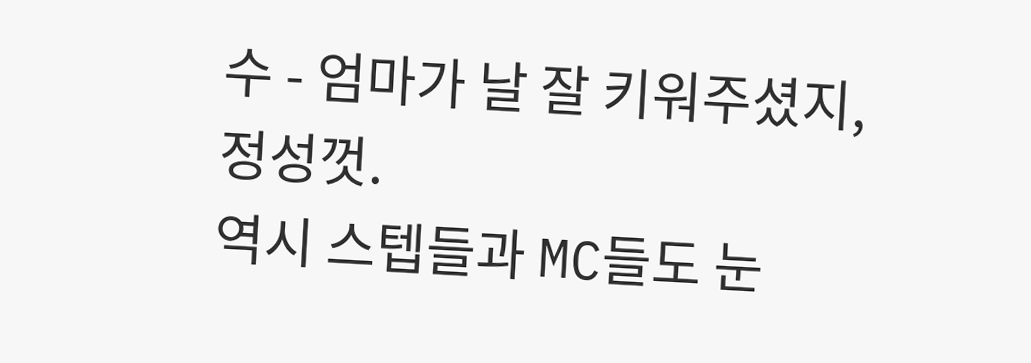수 - 엄마가 날 잘 키워주셨지, 정성껏.
역시 스텝들과 MC들도 눈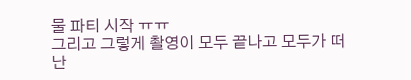물 파티 시작 ㅠㅠ
그리고 그렇게 촬영이 모두 끝나고 모두가 떠난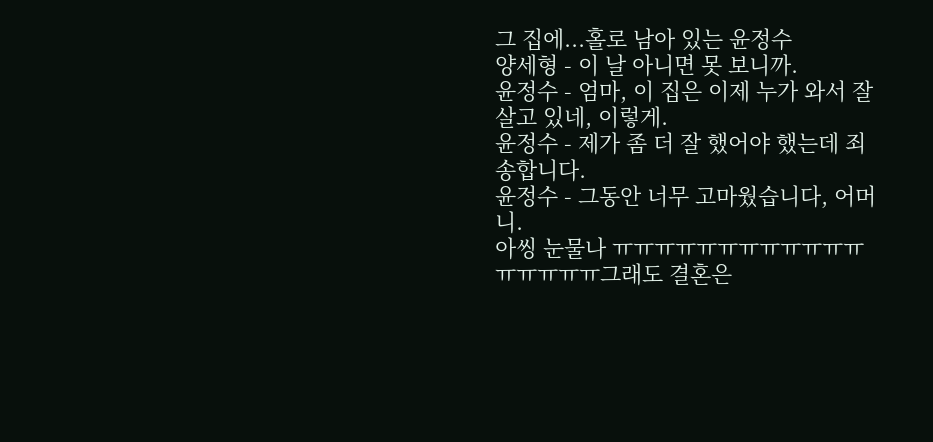그 집에...홀로 남아 있는 윤정수
양세형 - 이 날 아니면 못 보니까.
윤정수 - 엄마, 이 집은 이제 누가 와서 잘 살고 있네, 이렇게.
윤정수 - 제가 좀 더 잘 했어야 했는데 죄송합니다.
윤정수 - 그동안 너무 고마웠습니다, 어머니.
아씽 눈물나 ㅠㅠㅠㅠㅠㅠㅠㅠㅠㅠㅠㅠㅠㅠㅠㅠㅠ그래도 결혼은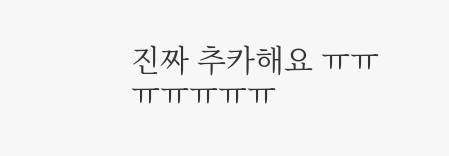진짜 추카해요 ㅠㅠㅠㅠㅠㅠㅠ